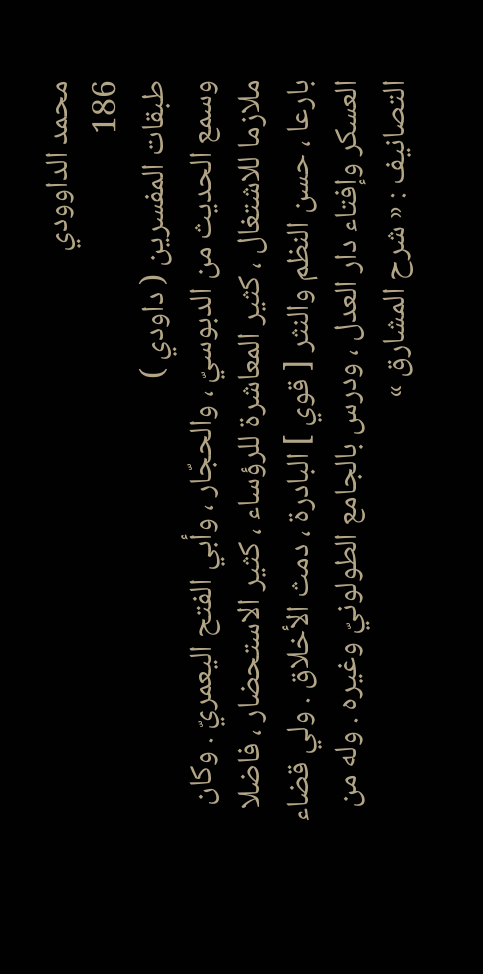محمد الداوودي
186
طبقات المفسرين ( داودي )
وسمع الحديث من الدبوسيّ ، والحجّار ، وأبي الفتح اليعمريّ . وكان ملازما للاشتغال ، كثير المعاشرة للرؤساء ، كثير الاستحضار ، فاضلا بارعا ، حسن النظم والنثر [ قوي ] البادرة ، دمث الأخلاق . ولي قضاء العسكر وإفتاء دار العدل ، ودرس بالجامع الطولونيّ وغيره . وله من التصانيف : « شرح المشارق »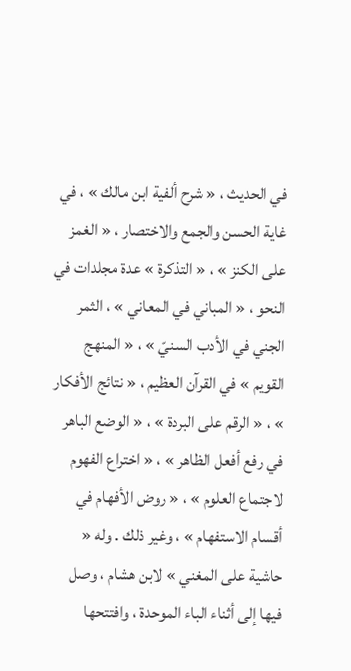في الحديث ، « شرح ألفية ابن مالك » ، في غاية الحسن والجمع والاختصار ، « الغمز على الكنز » ، « التذكرة » عدة مجلدات في النحو ، « المباني في المعاني » ، الثمر الجني في الأدب السنيّ » ، « المنهج القويم » في القرآن العظيم ، « نتائج الأفكار » ، « الرقم على البردة » ، « الوضع الباهر في رفع أفعل الظاهر » ، « اختراع الفهوم لاجتماع العلوم » ، « روض الأفهام في أقسام الاستفهام » ، وغير ذلك . وله « حاشية على المغني » لابن هشام ، وصل فيها إلى أثناء الباء الموحدة ، وافتتحها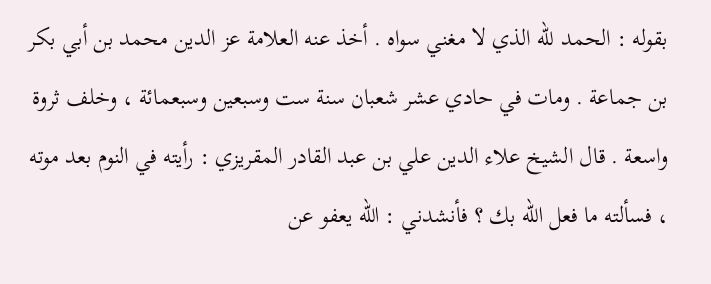بقوله : الحمد للّه الذي لا مغني سواه . أخذ عنه العلامة عز الدين محمد بن أبي بكر بن جماعة . ومات في حادي عشر شعبان سنة ست وسبعين وسبعمائة ، وخلف ثروة واسعة . قال الشيخ علاء الدين علي بن عبد القادر المقريزي : رأيته في النوم بعد موته ، فسألته ما فعل اللّه بك ؟ فأنشدني : اللّه يعفو عن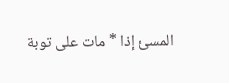المسئ إذا * مات على توبة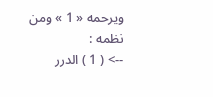ويرحمه « 1 » ومن نظمه :
--> ( 1 ) الدرر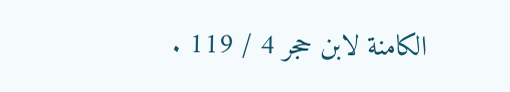الكامنة لابن حجر 4 / 119 .